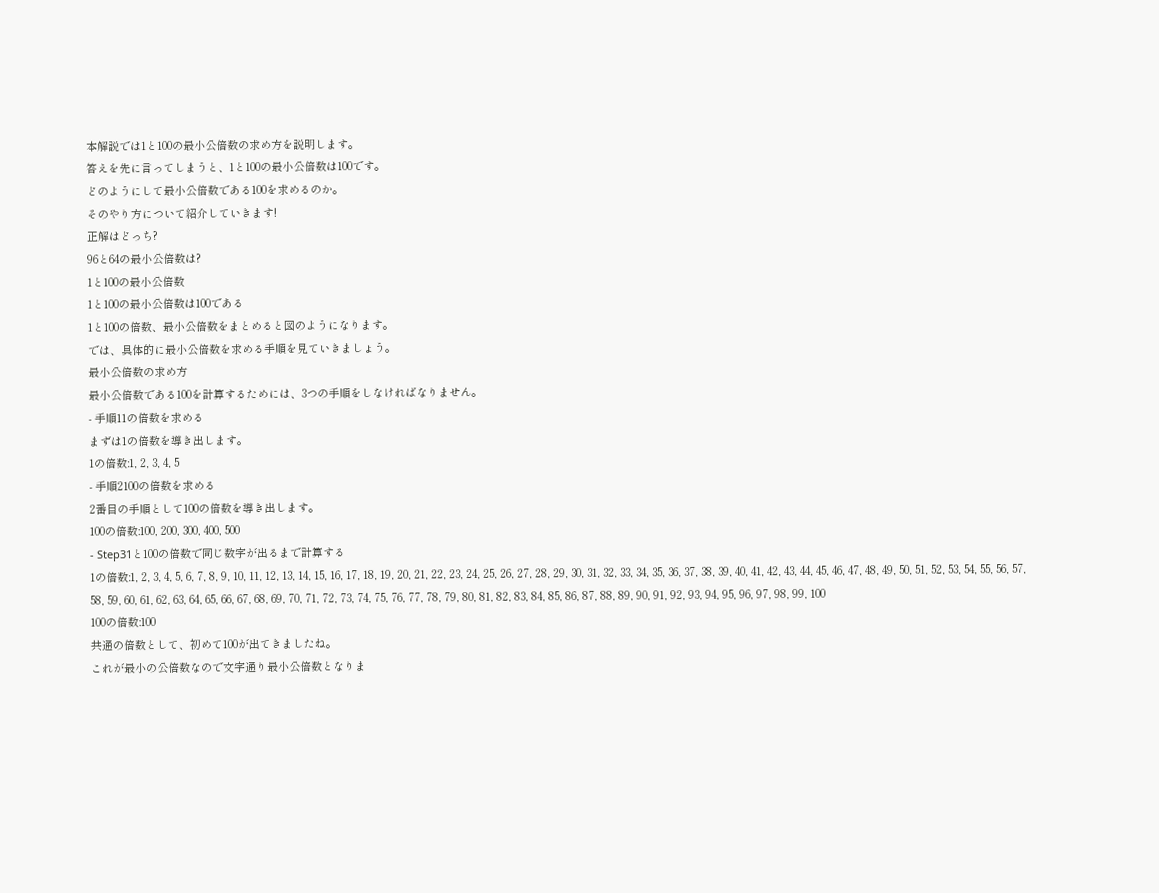本解説では1と100の最小公倍数の求め方を説明します。
答えを先に言ってしまうと、1と100の最小公倍数は100です。
どのようにして最小公倍数である100を求めるのか。
そのやり方について紹介していきます!
正解はどっち?
96と64の最小公倍数は?
1と100の最小公倍数
1と100の最小公倍数は100である
1と100の倍数、最小公倍数をまとめると図のようになります。
では、具体的に最小公倍数を求める手順を見ていきましょう。
最小公倍数の求め方
最小公倍数である100を計算するためには、3つの手順をしなければなりません。
- 手順11の倍数を求める
まずは1の倍数を導き出します。
1の倍数:1, 2, 3, 4, 5
- 手順2100の倍数を求める
2番目の手順として100の倍数を導き出します。
100の倍数:100, 200, 300, 400, 500
- Step31と100の倍数で同じ数字が出るまで計算する
1の倍数:1, 2, 3, 4, 5, 6, 7, 8, 9, 10, 11, 12, 13, 14, 15, 16, 17, 18, 19, 20, 21, 22, 23, 24, 25, 26, 27, 28, 29, 30, 31, 32, 33, 34, 35, 36, 37, 38, 39, 40, 41, 42, 43, 44, 45, 46, 47, 48, 49, 50, 51, 52, 53, 54, 55, 56, 57, 58, 59, 60, 61, 62, 63, 64, 65, 66, 67, 68, 69, 70, 71, 72, 73, 74, 75, 76, 77, 78, 79, 80, 81, 82, 83, 84, 85, 86, 87, 88, 89, 90, 91, 92, 93, 94, 95, 96, 97, 98, 99, 100
100の倍数:100
共通の倍数として、初めて100が出てきましたね。
これが最小の公倍数なので文字通り最小公倍数となりま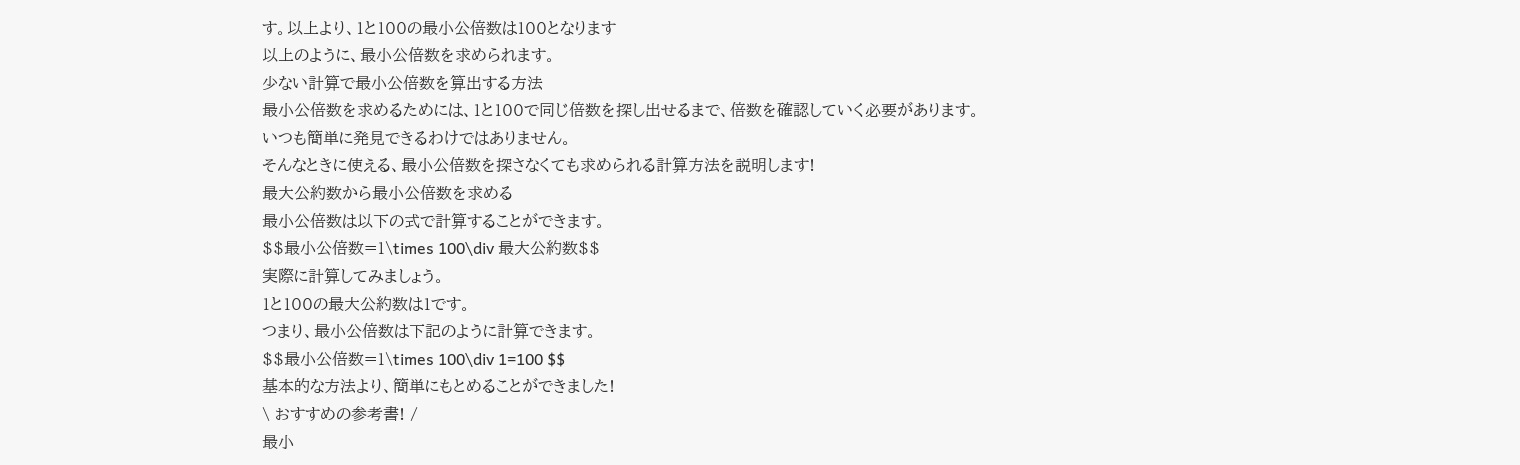す。以上より、1と100の最小公倍数は100となります
以上のように、最小公倍数を求められます。
少ない計算で最小公倍数を算出する方法
最小公倍数を求めるためには、1と100で同じ倍数を探し出せるまで、倍数を確認していく必要があります。
いつも簡単に発見できるわけではありません。
そんなときに使える、最小公倍数を探さなくても求められる計算方法を説明します!
最大公約数から最小公倍数を求める
最小公倍数は以下の式で計算することができます。
$$最小公倍数=1\times 100\div 最大公約数$$
実際に計算してみましょう。
1と100の最大公約数は1です。
つまり、最小公倍数は下記のように計算できます。
$$最小公倍数=1\times 100\div 1=100 $$
基本的な方法より、簡単にもとめることができました!
\ おすすめの参考書! /
最小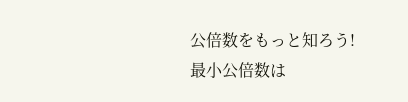公倍数をもっと知ろう!
最小公倍数は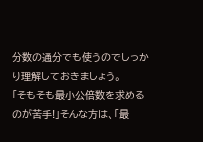分数の通分でも使うのでしっかり理解しておきましょう。
「そもそも最小公倍数を求めるのが苦手!」そんな方は、「最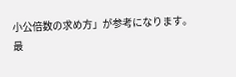小公倍数の求め方」が参考になります。
最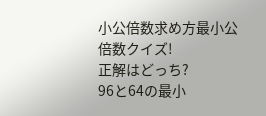小公倍数求め方最小公倍数クイズ!
正解はどっち?
96と64の最小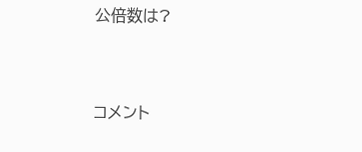公倍数は?


コメント